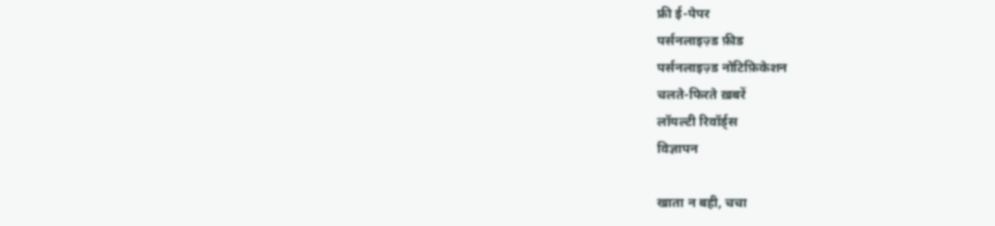फ्री ई-पेपर
पर्सनलाइज़्ड फ़ीड
पर्सनलाइज़्ड नोटिफ़िकेशन
चलते-फिरते ख़बरें
लॉयल्टी रिवॉर्ड्स
विज्ञापन

खाता न बही, चचा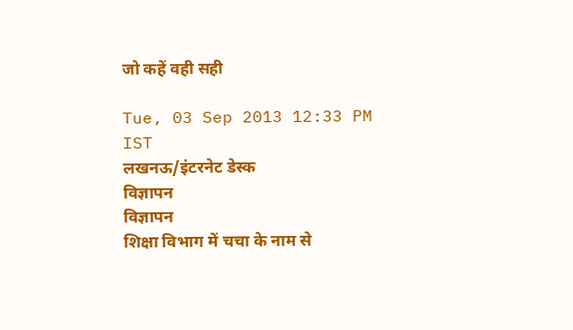जो कहें वही सही

Tue, 03 Sep 2013 12:33 PM IST
लखनऊ/इंटरनेट डेस्क
विज्ञापन
विज्ञापन
शिक्षा विभाग में चचा के नाम से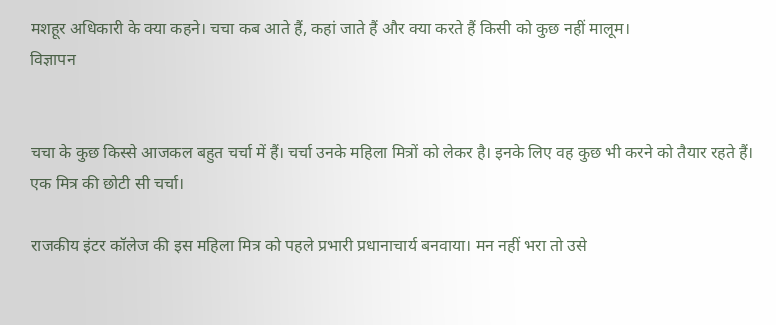मशहूर अधिकारी के क्या कहने। चचा कब आते हैं, कहां जाते हैं और क्या करते हैं किसी को कुछ नहीं मालूम।
विज्ञापन


चचा के कुछ किस्से आजकल बहुत चर्चा में हैं। चर्चा उनके महिला मित्रों को लेकर है। इनके लिए वह कुछ भी करने को तैयार रहते हैं। एक मित्र की छोटी सी चर्चा।

राजकीय इंटर कॉलेज की इस महिला मित्र को पहले प्रभारी प्रधानाचार्य बनवाया। मन नहीं भरा तो उसे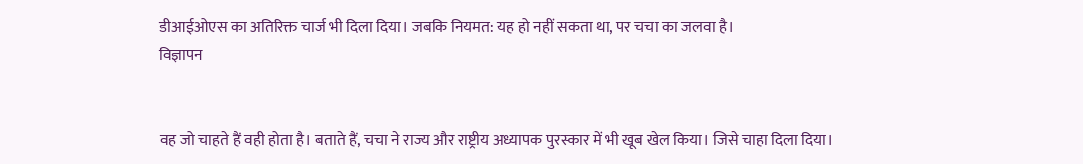डीआईओएस का अतिरिक्त चार्ज भी दिला दिया। जबकि नियमत: यह हो नहीं सकता था, पर चचा का जलवा है।
विज्ञापन


वह जो चाहते हैं वही होता है। बताते हैं, चचा ने राज्य और राष्ट्रीय अध्यापक पुरस्कार में भी खूब खेल किया। जिसे चाहा दिला दिया।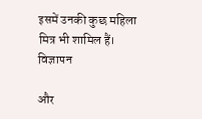इसमें उनकी कुछ महिला मित्र भी शामिल हैं।
विज्ञापन

और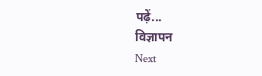पढ़ें...
विज्ञापन
Next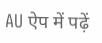AU ऐप में पढ़ें